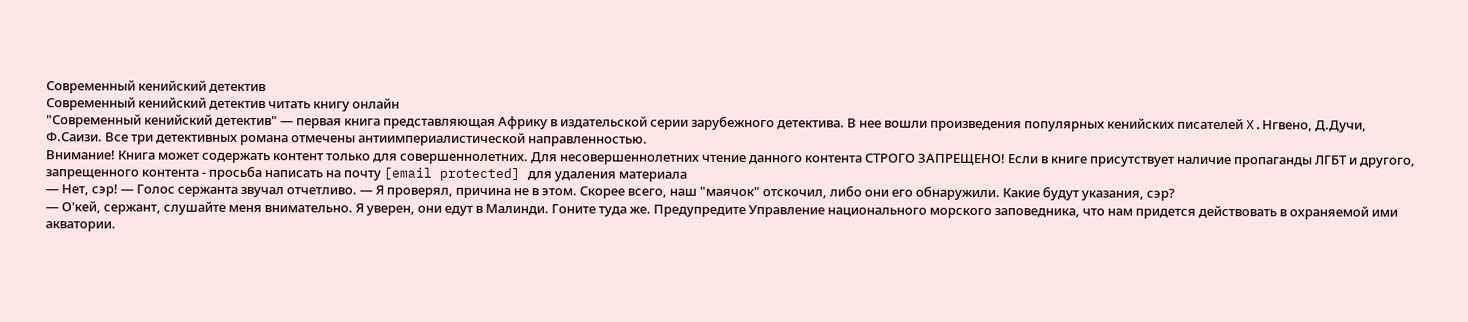Современный кенийский детектив
Современный кенийский детектив читать книгу онлайн
"Современный кенийский детектив" — первая книга представляющая Африку в издательской серии зарубежного детектива. В нее вошли произведения популярных кенийских писателей X.Нгвено, Д.Дучи, Ф.Саизи. Все три детективных романа отмечены антиимпериалистической направленностью.
Внимание! Книга может содержать контент только для совершеннолетних. Для несовершеннолетних чтение данного контента СТРОГО ЗАПРЕЩЕНО! Если в книге присутствует наличие пропаганды ЛГБТ и другого, запрещенного контента - просьба написать на почту [email protected] для удаления материала
— Нет, сэр! — Голос сержанта звучал отчетливо. — Я проверял, причина не в этом. Скорее всего, наш "маячок" отскочил, либо они его обнаружили. Какие будут указания, сэр?
— О'кей, сержант, слушайте меня внимательно. Я уверен, они едут в Малинди. Гоните туда же. Предупредите Управление национального морского заповедника, что нам придется действовать в охраняемой ими акватории.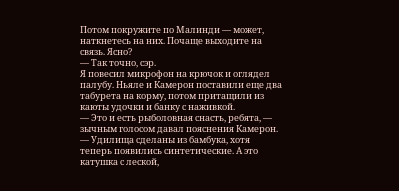Потом покружите по Малинди — может, наткнетесь на них. Почаще выходите на связь. Ясно?
— Так точно, сэр.
Я повесил микрофон на крючок и оглядел палубу. Ньяле и Камерон поставили еще два табурета на корму, потом притащили из каюты удочки и банку с наживкой.
— Это и есть рыболовная снасть, ребята, — зычным голосом давал пояснения Камерон. — Удилища сделаны из бамбука, хотя теперь появились синтетические. А это катушка с леской,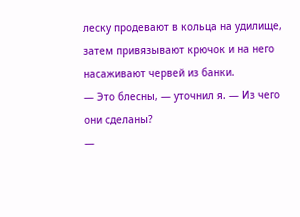леску продевают в кольца на удилище, затем привязывают крючок и на него насаживают червей из банки.
— Это блесны, — уточнил я. — Из чего они сделаны?
—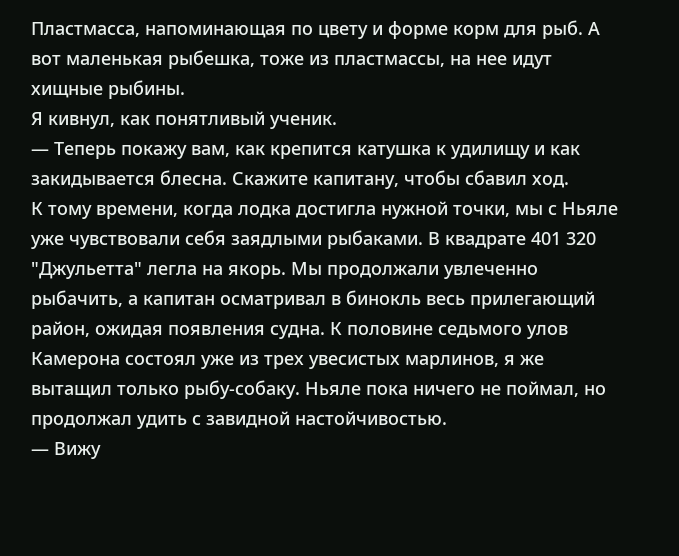Пластмасса, напоминающая по цвету и форме корм для рыб. А вот маленькая рыбешка, тоже из пластмассы, на нее идут хищные рыбины.
Я кивнул, как понятливый ученик.
— Теперь покажу вам, как крепится катушка к удилищу и как закидывается блесна. Скажите капитану, чтобы сбавил ход.
К тому времени, когда лодка достигла нужной точки, мы с Ньяле уже чувствовали себя заядлыми рыбаками. В квадрате 401 320 "Джульетта" легла на якорь. Мы продолжали увлеченно рыбачить, а капитан осматривал в бинокль весь прилегающий район, ожидая появления судна. К половине седьмого улов Камерона состоял уже из трех увесистых марлинов, я же вытащил только рыбу-собаку. Ньяле пока ничего не поймал, но продолжал удить с завидной настойчивостью.
— Вижу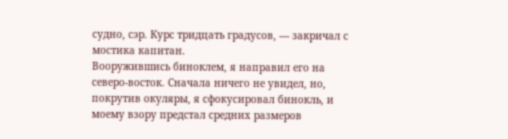судно, сэр. Курс тридцать градусов, — закричал с мостика капитан.
Вооружившись биноклем, я направил его на северо-восток. Сначала ничего не увидел, но, покрутив окуляры, я сфокусировал бинокль, и моему взору предстал средних размеров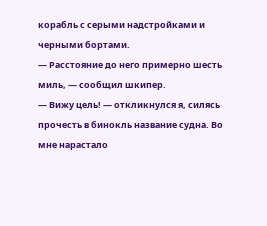корабль с серыми надстройками и черными бортами.
— Расстояние до него примерно шесть миль, — сообщил шкипер.
— Вижу цель! — откликнулся я, силясь прочесть в бинокль название судна. Во мне нарастало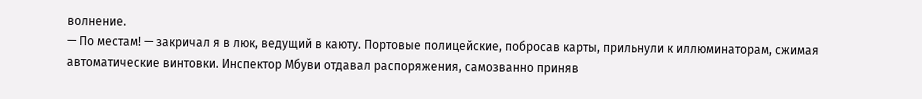волнение.
— По местам! — закричал я в люк, ведущий в каюту. Портовые полицейские, побросав карты, прильнули к иллюминаторам, сжимая автоматические винтовки. Инспектор Мбуви отдавал распоряжения, самозванно приняв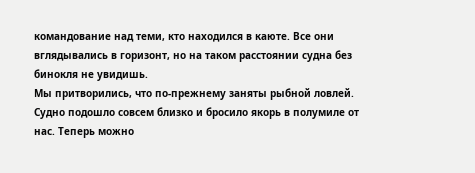командование над теми, кто находился в каюте. Все они вглядывались в горизонт, но на таком расстоянии судна без бинокля не увидишь.
Мы притворились, что по-прежнему заняты рыбной ловлей. Судно подошло совсем близко и бросило якорь в полумиле от нас. Теперь можно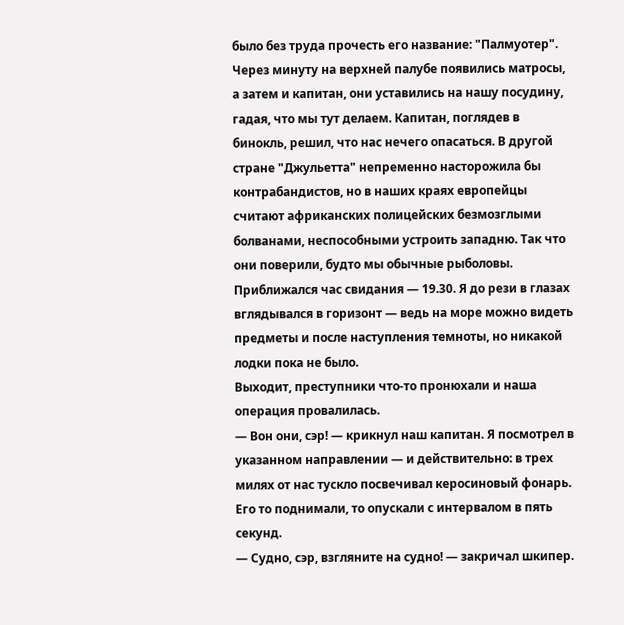было без труда прочесть его название: "Палмуотер". Через минуту на верхней палубе появились матросы, а затем и капитан, они уставились на нашу посудину, гадая, что мы тут делаем. Капитан, поглядев в бинокль, решил, что нас нечего опасаться. В другой стране "Джульетта" непременно насторожила бы контрабандистов, но в наших краях европейцы считают африканских полицейских безмозглыми болванами, неспособными устроить западню. Так что они поверили, будто мы обычные рыболовы. Приближался час свидания — 19.30. Я до рези в глазах вглядывался в горизонт — ведь на море можно видеть предметы и после наступления темноты, но никакой лодки пока не было.
Выходит, преступники что-то пронюхали и наша операция провалилась.
— Вон они, сэр! — крикнул наш капитан. Я посмотрел в указанном направлении — и действительно: в трех милях от нас тускло посвечивал керосиновый фонарь. Его то поднимали, то опускали с интервалом в пять секунд.
— Судно, сэр, взгляните на судно! — закричал шкипер.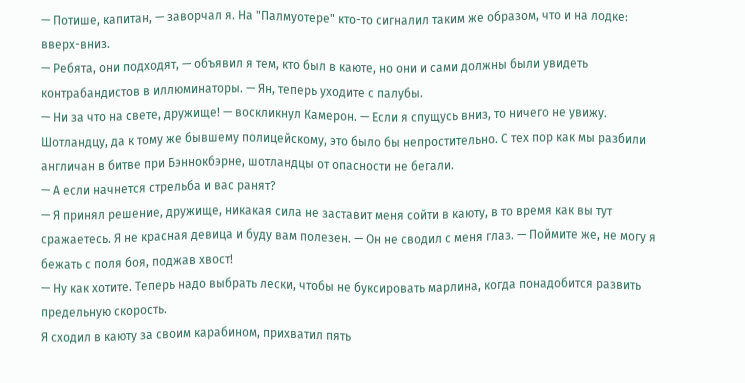— Потише, капитан, — заворчал я. На "Палмуотере" кто-то сигналил таким же образом, что и на лодке: вверх-вниз.
— Ребята, они подходят, — объявил я тем, кто был в каюте, но они и сами должны были увидеть контрабандистов в иллюминаторы. — Ян, теперь уходите с палубы.
— Ни за что на свете, дружище! — воскликнул Камерон. — Если я спущусь вниз, то ничего не увижу. Шотландцу, да к тому же бывшему полицейскому, это было бы непростительно. С тех пор как мы разбили англичан в битве при Бэннокбэрне, шотландцы от опасности не бегали.
— А если начнется стрельба и вас ранят?
— Я принял решение, дружище, никакая сила не заставит меня сойти в каюту, в то время как вы тут сражаетесь. Я не красная девица и буду вам полезен. — Он не сводил с меня глаз. — Поймите же, не могу я бежать с поля боя, поджав хвост!
— Ну как хотите. Теперь надо выбрать лески, чтобы не буксировать марлина, когда понадобится развить предельную скорость.
Я сходил в каюту за своим карабином, прихватил пять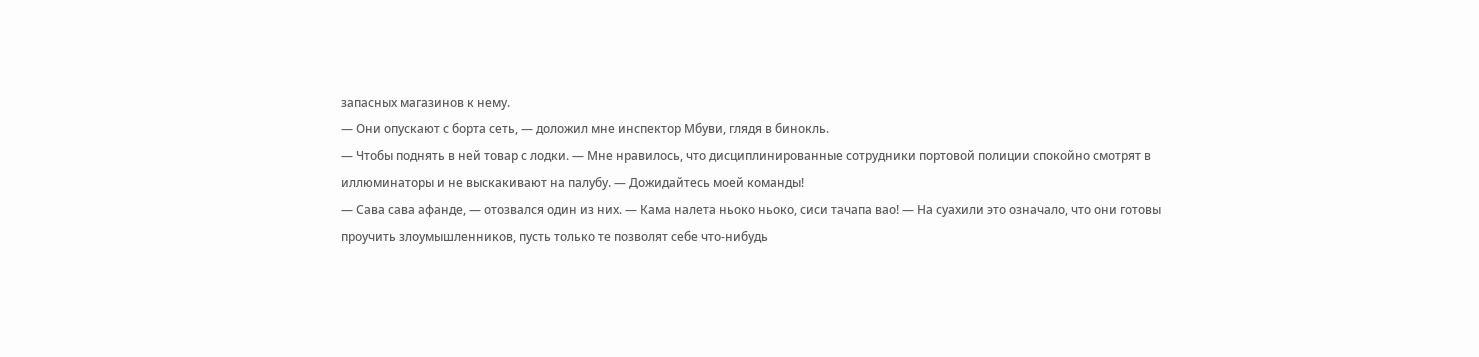запасных магазинов к нему.
— Они опускают с борта сеть, — доложил мне инспектор Мбуви, глядя в бинокль.
— Чтобы поднять в ней товар с лодки. — Мне нравилось, что дисциплинированные сотрудники портовой полиции спокойно смотрят в иллюминаторы и не выскакивают на палубу. — Дожидайтесь моей команды!
— Сава сава афанде, — отозвался один из них. — Кама налета ньоко ньоко, сиси тачапа вао! — На суахили это означало, что они готовы проучить злоумышленников, пусть только те позволят себе что-нибудь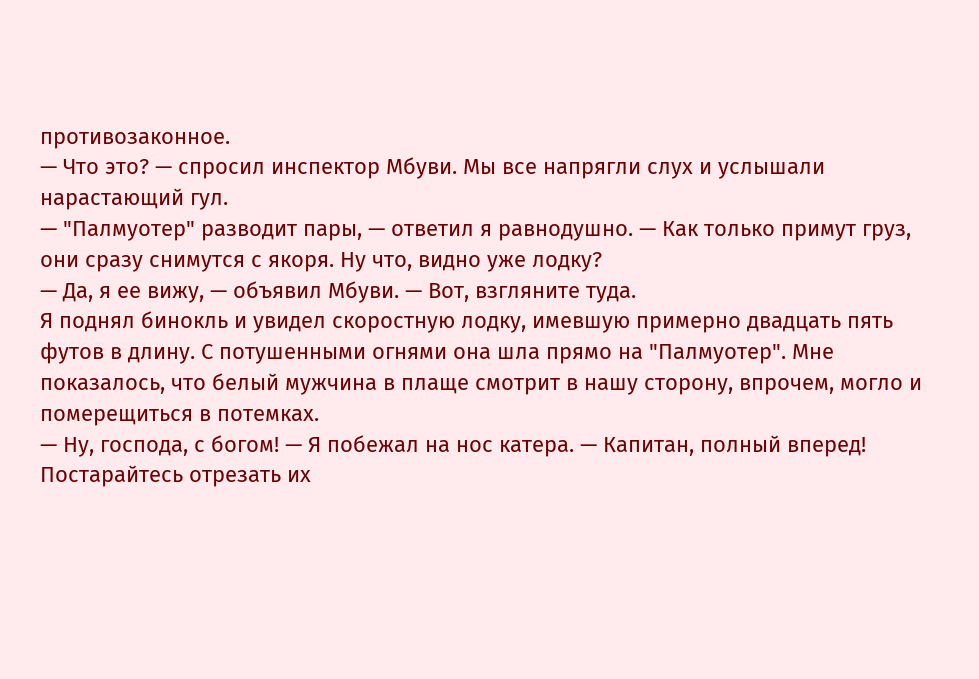противозаконное.
— Что это? — спросил инспектор Мбуви. Мы все напрягли слух и услышали нарастающий гул.
— "Палмуотер" разводит пары, — ответил я равнодушно. — Как только примут груз, они сразу снимутся с якоря. Ну что, видно уже лодку?
— Да, я ее вижу, — объявил Мбуви. — Вот, взгляните туда.
Я поднял бинокль и увидел скоростную лодку, имевшую примерно двадцать пять футов в длину. С потушенными огнями она шла прямо на "Палмуотер". Мне показалось, что белый мужчина в плаще смотрит в нашу сторону, впрочем, могло и померещиться в потемках.
— Ну, господа, с богом! — Я побежал на нос катера. — Капитан, полный вперед! Постарайтесь отрезать их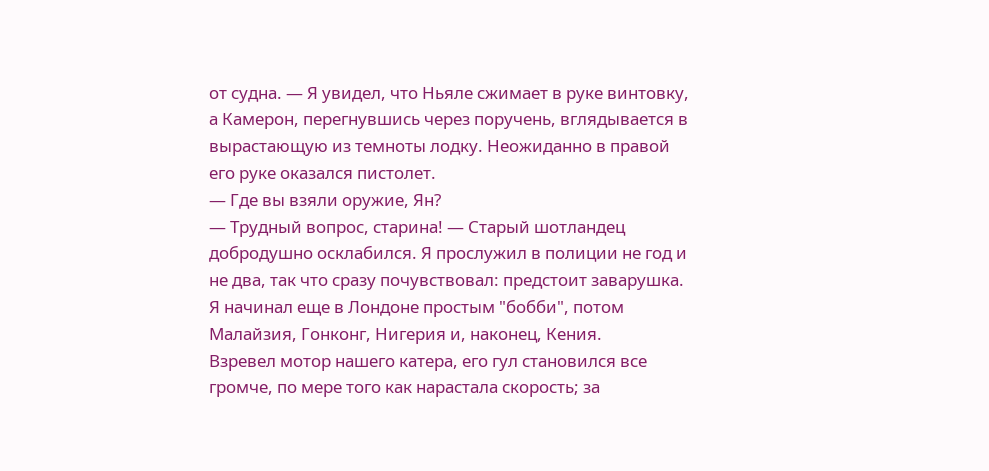от судна. — Я увидел, что Ньяле сжимает в руке винтовку, а Камерон, перегнувшись через поручень, вглядывается в вырастающую из темноты лодку. Неожиданно в правой его руке оказался пистолет.
— Где вы взяли оружие, Ян?
— Трудный вопрос, старина! — Старый шотландец добродушно осклабился. Я прослужил в полиции не год и не два, так что сразу почувствовал: предстоит заварушка. Я начинал еще в Лондоне простым "бобби", потом Малайзия, Гонконг, Нигерия и, наконец, Кения.
Взревел мотор нашего катера, его гул становился все громче, по мере того как нарастала скорость; за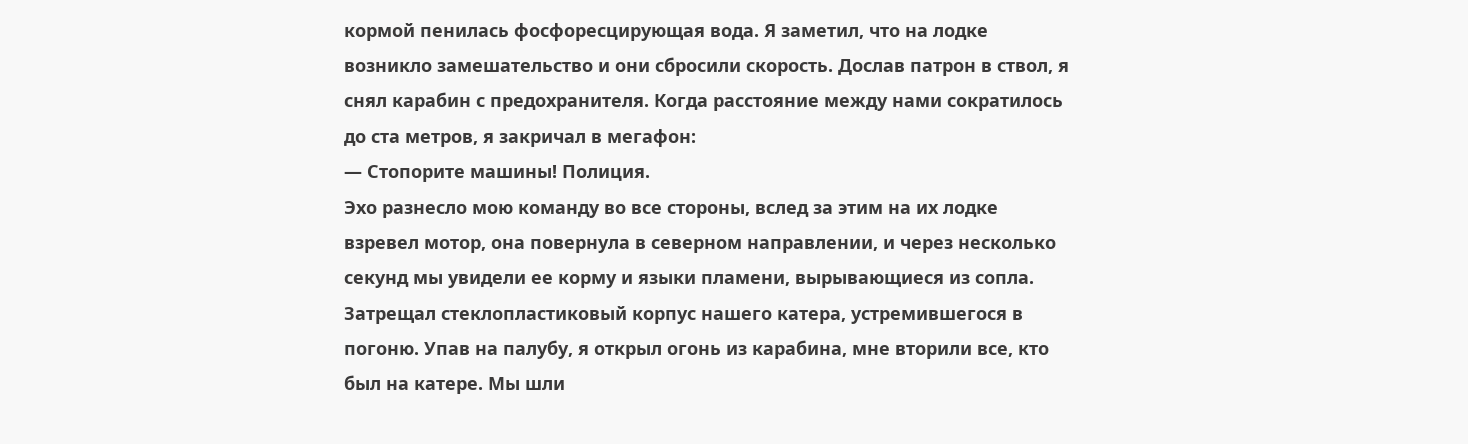кормой пенилась фосфоресцирующая вода. Я заметил, что на лодке возникло замешательство и они сбросили скорость. Дослав патрон в ствол, я снял карабин с предохранителя. Когда расстояние между нами сократилось до ста метров, я закричал в мегафон:
— Стопорите машины! Полиция.
Эхо разнесло мою команду во все стороны, вслед за этим на их лодке взревел мотор, она повернула в северном направлении, и через несколько секунд мы увидели ее корму и языки пламени, вырывающиеся из сопла. Затрещал стеклопластиковый корпус нашего катера, устремившегося в погоню. Упав на палубу, я открыл огонь из карабина, мне вторили все, кто был на катере. Мы шли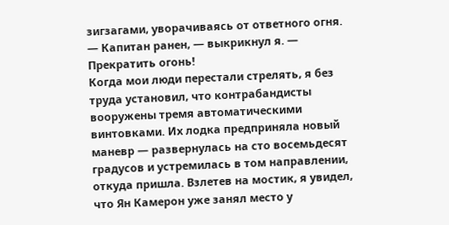зигзагами, уворачиваясь от ответного огня.
— Капитан ранен, — выкрикнул я. — Прекратить огонь!
Когда мои люди перестали стрелять, я без труда установил, что контрабандисты вооружены тремя автоматическими винтовками. Их лодка предприняла новый маневр — развернулась на сто восемьдесят градусов и устремилась в том направлении, откуда пришла. Взлетев на мостик, я увидел, что Ян Камерон уже занял место у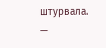штурвала.
—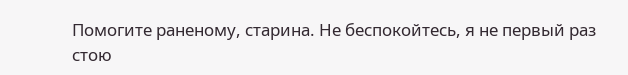Помогите раненому, старина. Не беспокойтесь, я не первый раз стою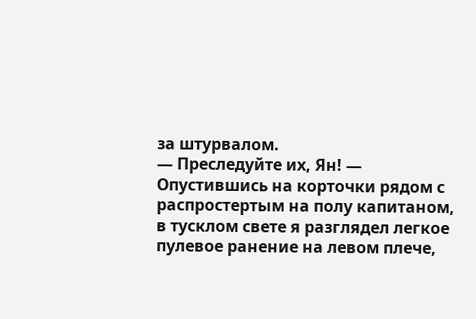за штурвалом.
— Преследуйте их, Ян! — Опустившись на корточки рядом с распростертым на полу капитаном, в тусклом свете я разглядел легкое пулевое ранение на левом плече,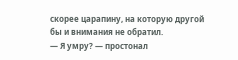скорее царапину, на которую другой бы и внимания не обратил.
— Я умру? — простонал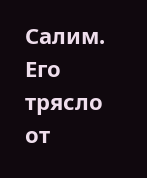Салим. Его трясло от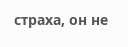страха, он не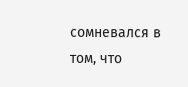сомневался в том, что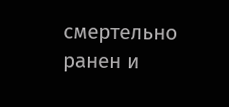смертельно ранен и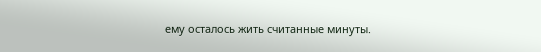ему осталось жить считанные минуты.